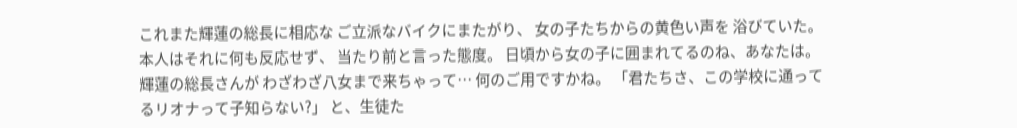これまた輝蓮の総長に相応な ご立派なバイクにまたがり、 女の子たちからの黄色い声を 浴びていた。 本人はそれに何も反応せず、 当たり前と言った態度。 日頃から女の子に囲まれてるのね、あなたは。 輝蓮の総長さんが わざわざ八女まで来ちゃって… 何のご用ですかね。 「君たちさ、この学校に通ってるリオナって子知らない?」 と、生徒た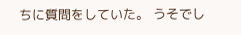ちに質問をしていた。 うそでし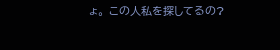ょ。 この人私を探してるの?